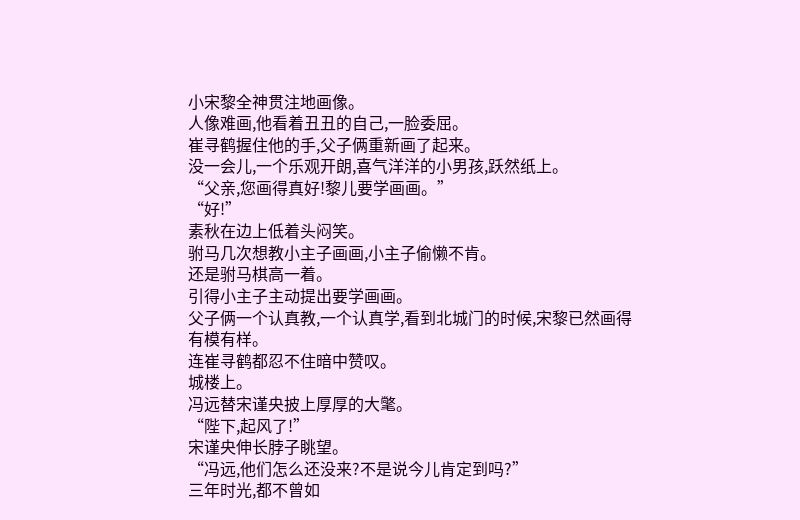小宋黎全神贯注地画像。
人像难画,他看着丑丑的自己,一脸委屈。
崔寻鹤握住他的手,父子俩重新画了起来。
没一会儿,一个乐观开朗,喜气洋洋的小男孩,跃然纸上。
“父亲,您画得真好!黎儿要学画画。”
“好!”
素秋在边上低着头闷笑。
驸马几次想教小主子画画,小主子偷懒不肯。
还是驸马棋高一着。
引得小主子主动提出要学画画。
父子俩一个认真教,一个认真学,看到北城门的时候,宋黎已然画得有模有样。
连崔寻鹤都忍不住暗中赞叹。
城楼上。
冯远替宋谨央披上厚厚的大氅。
“陛下,起风了!”
宋谨央伸长脖子眺望。
“冯远,他们怎么还没来?不是说今儿肯定到吗?”
三年时光,都不曾如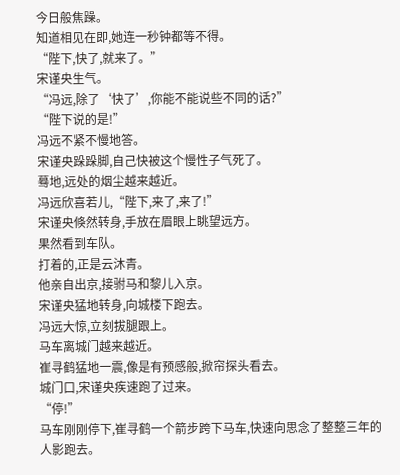今日般焦躁。
知道相见在即,她连一秒钟都等不得。
“陛下,快了,就来了。”
宋谨央生气。
“冯远,除了‘快了’,你能不能说些不同的话?”
“陛下说的是!”
冯远不紧不慢地答。
宋谨央跺跺脚,自己快被这个慢性子气死了。
蓦地,远处的烟尘越来越近。
冯远欣喜若儿,“陛下,来了,来了!”
宋谨央倏然转身,手放在眉眼上眺望远方。
果然看到车队。
打着的,正是云沐青。
他亲自出京,接驸马和黎儿入京。
宋谨央猛地转身,向城楼下跑去。
冯远大惊,立刻拔腿跟上。
马车离城门越来越近。
崔寻鹤猛地一震,像是有预感般,掀帘探头看去。
城门口,宋谨央疾速跑了过来。
“停!”
马车刚刚停下,崔寻鹤一个箭步跨下马车,快速向思念了整整三年的人影跑去。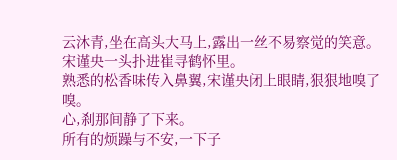云沐青,坐在高头大马上,露出一丝不易察觉的笑意。
宋谨央一头扑进崔寻鹤怀里。
熟悉的松香味传入鼻翼,宋谨央闭上眼睛,狠狠地嗅了嗅。
心,刹那间静了下来。
所有的烦躁与不安,一下子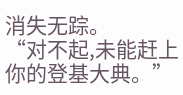消失无踪。
“对不起,未能赶上你的登基大典。”